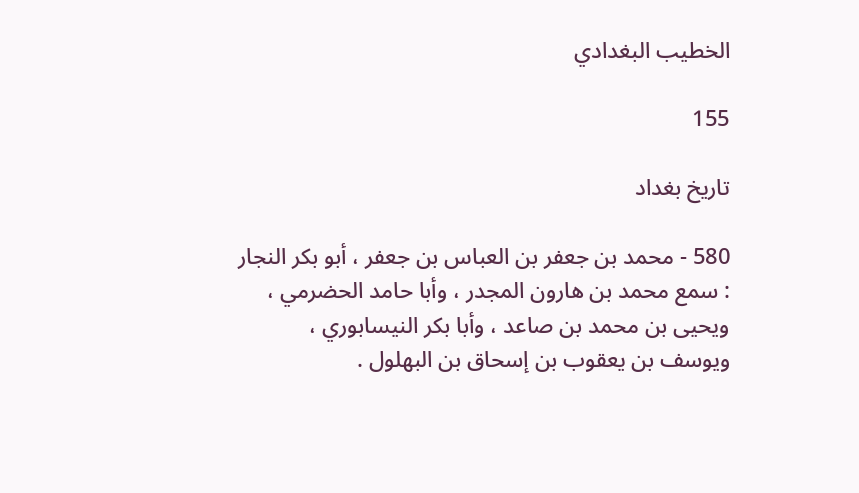الخطيب البغدادي

155

تاريخ بغداد

580 - محمد بن جعفر بن العباس بن جعفر ، أبو بكر النجار : سمع محمد بن هارون المجدر ، وأبا حامد الحضرمي ، ويحيى بن محمد بن صاعد ، وأبا بكر النيسابوري ، ويوسف بن يعقوب بن إسحاق بن البهلول .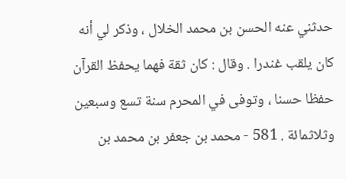حدثني عنه الحسن بن محمد الخلال ، وذكر لي أنه كان يلقب غندرا . وقال : كان ثقة فهما يحفظ القرآن حفظا حسنا ، وتوفى في المحرم سنة تسع وسبعين وثلاثمائة . 581 - محمد بن جعفر بن محمد بن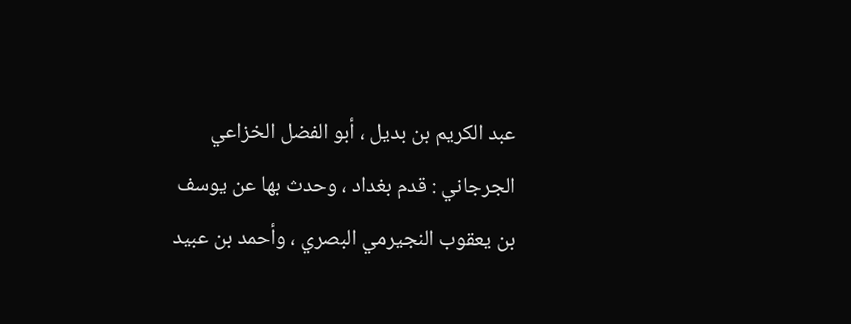عبد الكريم بن بديل ، أبو الفضل الخزاعي الجرجاني : قدم بغداد ، وحدث بها عن يوسف بن يعقوب النجيرمي البصري ، وأحمد بن عبيد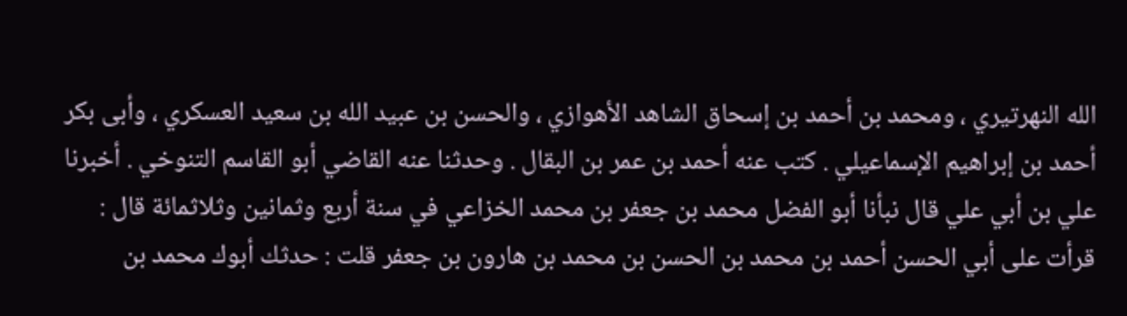الله النهرتيري ، ومحمد بن أحمد بن إسحاق الشاهد الأهوازي ، والحسن بن عبيد الله بن سعيد العسكري ، وأبى بكر أحمد بن إبراهيم الإسماعيلي . كتب عنه أحمد بن عمر بن البقال . وحدثنا عنه القاضي أبو القاسم التنوخي . أخبرنا علي بن أبي علي قال نبأنا أبو الفضل محمد بن جعفر بن محمد الخزاعي في سنة أربع وثمانين وثلاثمائة قال : قرأت على أبي الحسن أحمد بن محمد بن الحسن بن محمد بن هارون بن جعفر قلت : حدثك أبوك محمد بن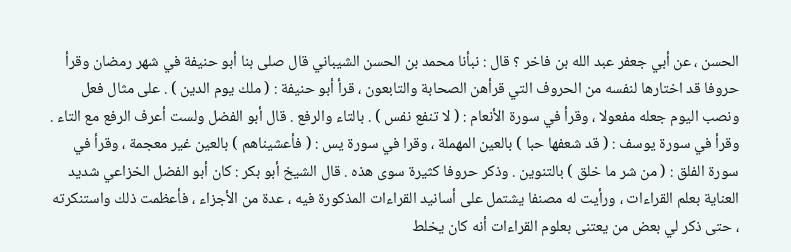الحسن ، عن أبي جعفر عبد الله بن فاخر ؟ قال : نبأنا محمد بن الحسن الشيباني قال صلى بنا أبو حنيفة في شهر رمضان وقرأ حروفا قد اختارها لنفسه من الحروف التي قرأهن الصحابة والتابعون ، قرأ أبو حنيفة : ( ملك يوم الدين ) . على مثال فعل ونصب اليوم جعله مفعولا ، وقرأ في سورة الأنعام : ( لا تنفع نفس ) . بالتاء والرفع . قال أبو الفضل ولست أعرف الرفع مع التاء . وقرأ في سورة يوسف : ( قد شعفها حبا ) بالعين المهملة ، وقرا في سورة يس : ( فأعشيناهم ) بالعين غير معجمة ، وقرأ في سورة الفلق : ( من شر ما خلق ) بالتنوين . وذكر حروفا كثيرة سوى هذه . قال الشيخ أبو بكر : كان أبو الفضل الخزاعي شديد العناية بعلم القراءات ، ورأيت له مصنفا يشتمل على أسانيد القراءات المذكورة فيه ، عدة من الأجزاء ، فأعظمت ذلك واستنكرته ، حتى ذكر لي بعض من يعتنى بعلوم القراءات أنه كان يخلط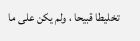تخليطا قبيحا ، ولم يكن على ما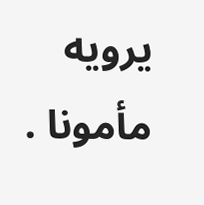يرويه مأمونا .